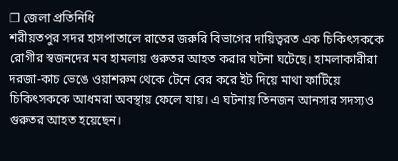❐ জেলা প্রতিনিধি
শরীয়তপুর সদর হাসপাতালে রাতের জরুরি বিভাগের দায়িত্বরত এক চিকিৎসককে রোগীর স্বজনদের মব হামলায় গুরুতর আহত করার ঘটনা ঘটেছে। হামলাকারীরা দরজা-কাচ ভেঙে ওয়াশরুম থেকে টেনে বের করে ইট দিয়ে মাথা ফাটিয়ে চিকিৎসককে আধমরা অবস্থায় ফেলে যায়। এ ঘটনায় তিনজন আনসার সদস্যও গুরুতর আহত হয়েছেন।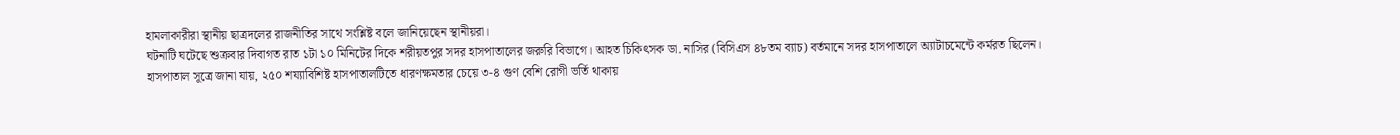হামলাকারীরা স্থানীয় ছাত্রদলের রাজনীতির সাথে সংশ্লিষ্ট বলে জানিয়েছেন স্থানীয়রা।
ঘটনাটি ঘটেছে শুক্রবার দিবাগত রাত ১টা ১০ মিনিটের দিকে শরীয়তপুর সদর হাসপাতালের জরুরি বিভাগে। আহত চিকিৎসক ডা. নাসির (বিসিএস ৪৮তম ব্যাচ) বর্তমানে সদর হাসপাতালে অ্যাটাচমেন্টে কর্মরত ছিলেন।
হাসপাতাল সূত্রে জানা যায়, ২৫০ শয্যাবিশিষ্ট হাসপাতালটিতে ধারণক্ষমতার চেয়ে ৩-৪ গুণ বেশি রোগী ভর্তি থাকায়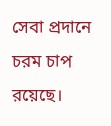সেবা প্রদানে চরম চাপ রয়েছে।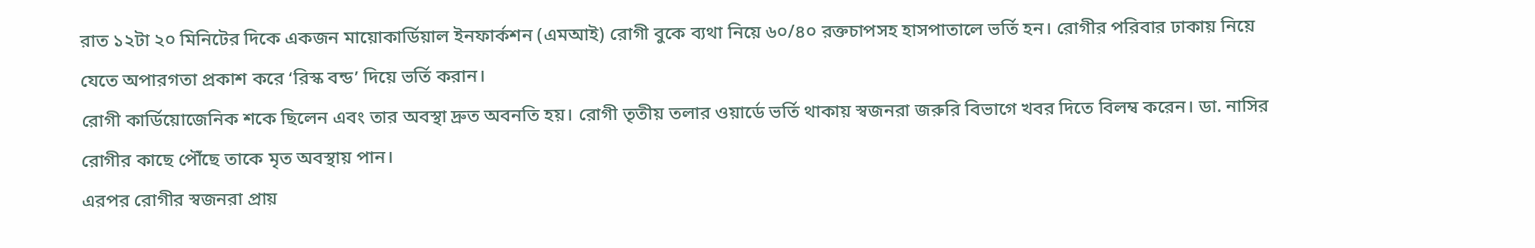রাত ১২টা ২০ মিনিটের দিকে একজন মায়োকার্ডিয়াল ইনফার্কশন (এমআই) রোগী বুকে ব্যথা নিয়ে ৬০/৪০ রক্তচাপসহ হাসপাতালে ভর্তি হন। রোগীর পরিবার ঢাকায় নিয়ে যেতে অপারগতা প্রকাশ করে ‘রিস্ক বন্ড’ দিয়ে ভর্তি করান।
রোগী কার্ডিয়োজেনিক শকে ছিলেন এবং তার অবস্থা দ্রুত অবনতি হয়। রোগী তৃতীয় তলার ওয়ার্ডে ভর্তি থাকায় স্বজনরা জরুরি বিভাগে খবর দিতে বিলম্ব করেন। ডা. নাসির রোগীর কাছে পৌঁছে তাকে মৃত অবস্থায় পান।
এরপর রোগীর স্বজনরা প্রায়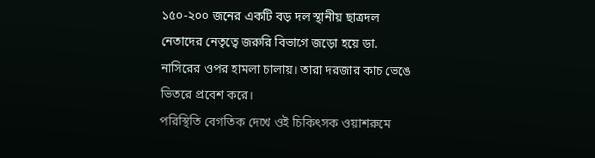১৫০-২০০ জনের একটি বড় দল স্থানীয় ছাত্রদল নেতাদের নেতৃত্বে জরুরি বিভাগে জড়ো হয়ে ডা. নাসিরের ওপর হামলা চালায়। তারা দরজার কাচ ভেঙে ভিতরে প্রবেশ করে।
পরিস্থিতি বেগতিক দেখে ওই চিকিৎসক ওয়াশরুমে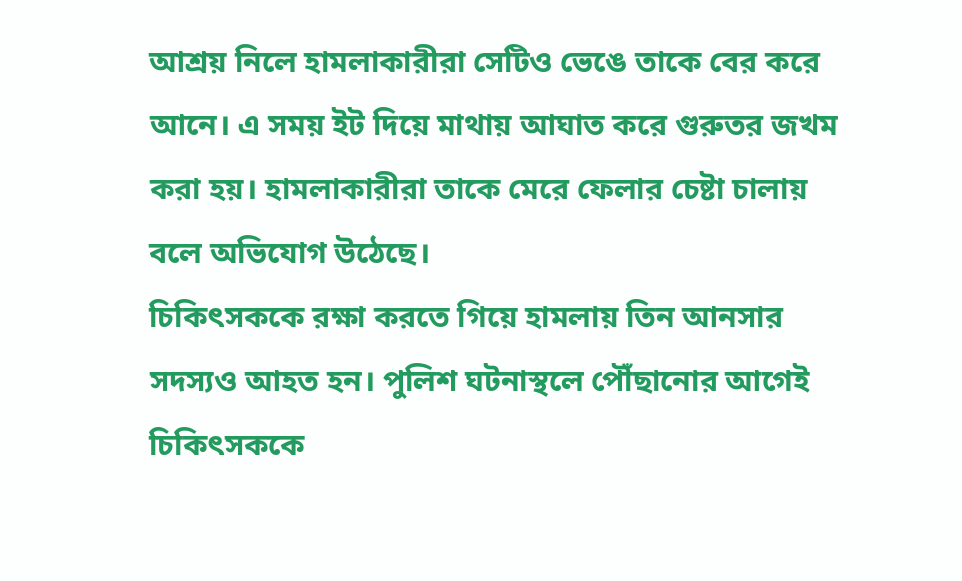আশ্রয় নিলে হামলাকারীরা সেটিও ভেঙে তাকে বের করে আনে। এ সময় ইট দিয়ে মাথায় আঘাত করে গুরুতর জখম করা হয়। হামলাকারীরা তাকে মেরে ফেলার চেষ্টা চালায় বলে অভিযোগ উঠেছে।
চিকিৎসককে রক্ষা করতে গিয়ে হামলায় তিন আনসার সদস্যও আহত হন। পুলিশ ঘটনাস্থলে পৌঁছানোর আগেই চিকিৎসককে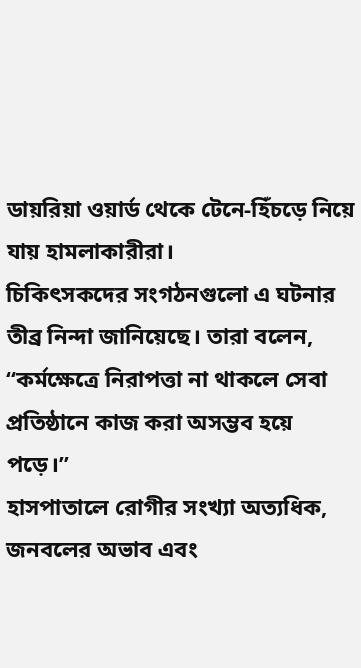ডায়রিয়া ওয়ার্ড থেকে টেনে-হিঁচড়ে নিয়ে যায় হামলাকারীরা।
চিকিৎসকদের সংগঠনগুলো এ ঘটনার তীব্র নিন্দা জানিয়েছে। তারা বলেন, “কর্মক্ষেত্রে নিরাপত্তা না থাকলে সেবা প্রতিষ্ঠানে কাজ করা অসম্ভব হয়ে পড়ে।”
হাসপাতালে রোগীর সংখ্যা অত্যধিক, জনবলের অভাব এবং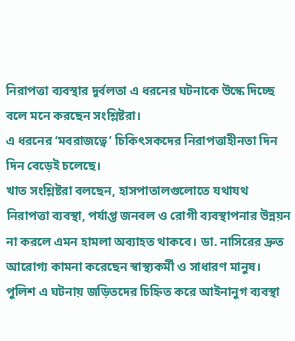নিরাপত্তা ব্যবস্থার দুর্বলতা এ ধরনের ঘটনাকে উস্কে দিচ্ছে বলে মনে করছেন সংশ্লিষ্টরা।
এ ধরনের ‘মবরাজত্বে’ চিকিৎসকদের নিরাপত্তাহীনতা দিন দিন বেড়েই চলেছে।
খাত সংশ্লিষ্টরা বলছেন, হাসপাতালগুলোতে যথাযথ নিরাপত্তা ব্যবস্থা, পর্যাপ্ত জনবল ও রোগী ব্যবস্থাপনার উন্নয়ন না করলে এমন হামলা অব্যাহত থাকবে। ডা. নাসিরের দ্রুত আরোগ্য কামনা করেছেন স্বাস্থ্যকর্মী ও সাধারণ মানুষ।
পুলিশ এ ঘটনায় জড়িতদের চিহ্নিত করে আইনানুগ ব্যবস্থা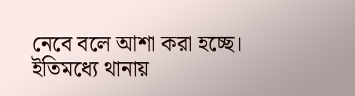নেবে বলে আশা করা হচ্ছে। ইতিমধ্যে থানায়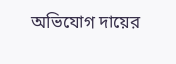অভিযোগ দায়ের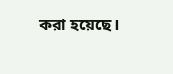করা হয়েছে।